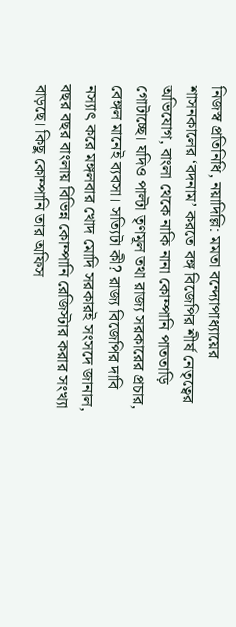নিজস্ব প্রতিনিধি, নয়াদিল্লি: মমতা বন্দ্যোপাধ্যায়ের শাসনকালের ‘বদনাম’ করতে বঙ্গ বিজেপির শীর্ষ নেতৃত্বের অভিযোগ, বাংলা থেকে নাকি নানা কোম্পানি পাততাড়ি গোটাচ্ছে। যদিও পাল্টা তৃণমূল তথা রাজ্য সরকারের প্রচার, বেঙ্গল মানেই ব্যবসা। সত্যিটা কী? রাজ্য বিজেপির দাবি নস্যাৎ করে মঙ্গলবার খোদ মোদি সরকারই সংসদে জানাল, বছর বছর বাংলায় বিভিন্ন কোম্পানি রেজিস্টার করার সংখ্যা বাড়ছে। কিছু কোম্পানি তার অফিস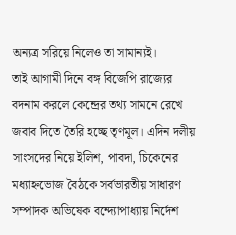অন্যত্র সরিয়ে নিলেও তা সামান্যই।
তাই আগামী দিনে বঙ্গ বিজেপি রাজ্যের বদনাম করলে কেন্দ্রের তথ্য সামনে রেখে জবাব দিতে তৈরি হচ্ছে তৃণমূল। এদিন দলীয় সাংসদের নিয়ে ইলিশ, পাবদা, চিকেনের মধ্যাহ্নভোজ বৈঠকে সর্বভারতীয় সাধারণ সম্পাদক অভিষেক বন্দ্যোপাধ্যায় নির্দেশ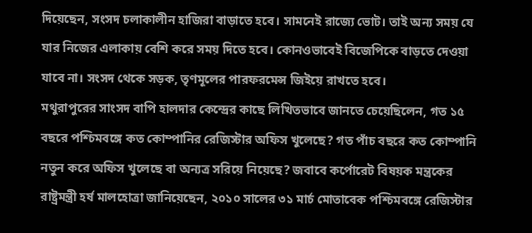দিয়েছেন, সংসদ চলাকালীন হাজিরা বাড়াতে হবে। সামনেই রাজ্যে ভোট। তাই অন্য সময় যে যার নিজের এলাকায় বেশি করে সময় দিতে হবে। কোনওভাবেই বিজেপিকে বাড়তে দেওয়া যাবে না। সংসদ থেকে সড়ক, তৃণমূলের পারফরমেন্স জিইয়ে রাখতে হবে।
মথুরাপুরের সাংসদ বাপি হালদার কেন্দ্রের কাছে লিখিতভাবে জানতে চেয়েছিলেন, গত ১৫ বছরে পশ্চিমবঙ্গে কত কোম্পানির রেজিস্টার অফিস খুলেছে? গত পাঁচ বছরে কত কোম্পানি নতুন করে অফিস খুলেছে বা অন্যত্র সরিয়ে নিয়েছে? জবাবে কর্পোরেট বিষয়ক মন্ত্রকের রাষ্ট্রমন্ত্রী হর্ষ মালহোত্রা জানিয়েছেন, ২০১০ সালের ৩১ মার্চ মোতাবেক পশ্চিমবঙ্গে রেজিস্টার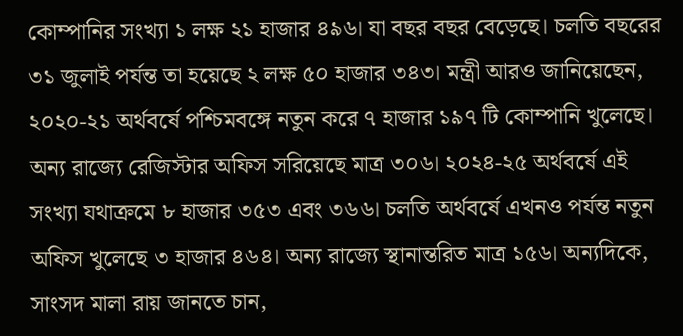কোম্পানির সংখ্যা ১ লক্ষ ২১ হাজার ৪৯৬। যা বছর বছর বেড়েছে। চলতি বছরের ৩১ জুলাই পর্যন্ত তা হয়েছে ২ লক্ষ ৫০ হাজার ৩৪৩। মন্ত্রী আরও জানিয়েছেন, ২০২০-২১ অর্থবর্ষে পশ্চিমবঙ্গে নতুন করে ৭ হাজার ১৯৭ টি কোম্পানি খুলেছে। অন্য রাজ্যে রেজিস্টার অফিস সরিয়েছে মাত্র ৩০৬। ২০২৪-২৫ অর্থবর্ষে এই সংখ্যা যথাক্রমে ৮ হাজার ৩৫৩ এবং ৩৬৬। চলতি অর্থবর্ষে এখনও পর্যন্ত নতুন অফিস খুলেছে ৩ হাজার ৪৬৪। অন্য রাজ্যে স্থানান্তরিত মাত্র ১৫৬। অন্যদিকে, সাংসদ মালা রায় জানতে চান,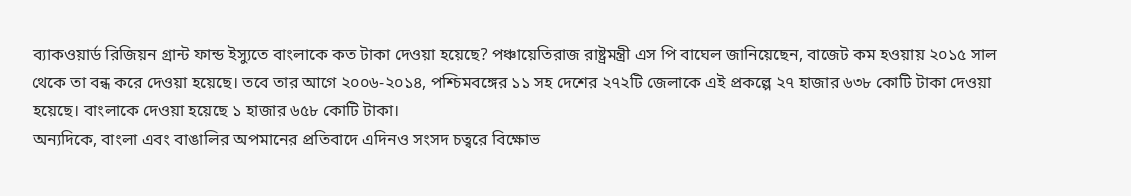ব্যাকওয়ার্ড রিজিয়ন গ্রান্ট ফান্ড ইস্যুতে বাংলাকে কত টাকা দেওয়া হয়েছে? পঞ্চায়েতিরাজ রাষ্ট্রমন্ত্রী এস পি বাঘেল জানিয়েছেন, বাজেট কম হওয়ায় ২০১৫ সাল থেকে তা বন্ধ করে দেওয়া হয়েছে। তবে তার আগে ২০০৬-২০১৪, পশ্চিমবঙ্গের ১১ সহ দেশের ২৭২টি জেলাকে এই প্রকল্পে ২৭ হাজার ৬৩৮ কোটি টাকা দেওয়া হয়েছে। বাংলাকে দেওয়া হয়েছে ১ হাজার ৬৫৮ কোটি টাকা।
অন্যদিকে, বাংলা এবং বাঙালির অপমানের প্রতিবাদে এদিনও সংসদ চত্বরে বিক্ষোভ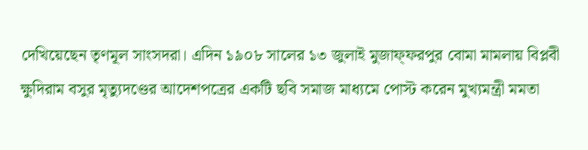দেখিয়েছেন তৃণমূল সাংসদরা। এদিন ১৯০৮ সালের ১৩ জুলাই মুজাফ্ফরপুর বোমা মামলায় বিপ্লবী ক্ষুদিরাম বসুর মৃত্যুদণ্ডের আদেশপত্রের একটি ছবি সমাজ মাধ্যমে পোস্ট করেন মুখ্যমন্ত্রী মমতা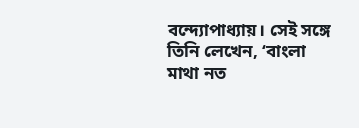বন্দ্যোপাধ্যায়। সেই সঙ্গে তিনি লেখেন, ‘বাংলা মাথা নত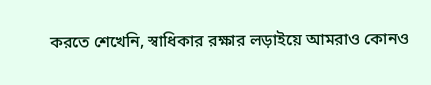করতে শেখেনি, স্বাধিকার রক্ষার লড়াইয়ে আমরাও কোনও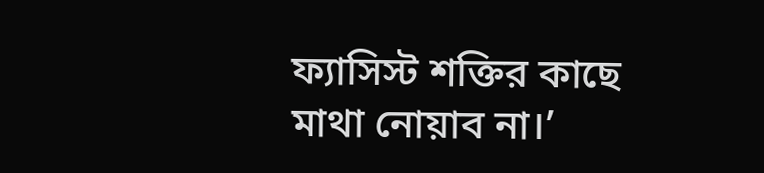ফ্যাসিস্ট শক্তির কাছে মাথা নোয়াব না।’